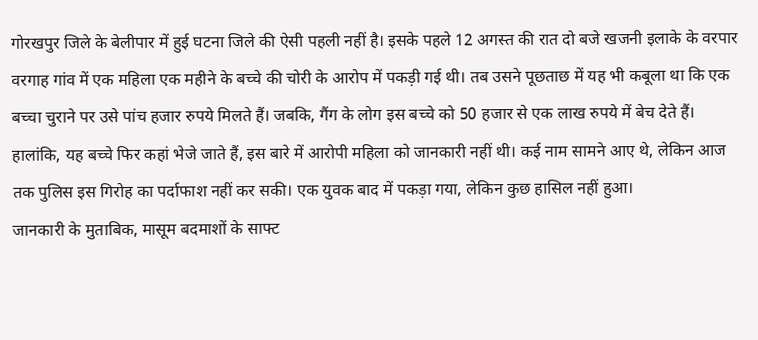गोरखपुर जिले के बेलीपार में हुई घटना जिले की ऐसी पहली नहीं है। इसके पहले 12 अगस्त की रात दो बजे खजनी इलाके के वरपार वरगाह गांव में एक महिला एक महीने के बच्चे की चोरी के आरोप में पकड़ी गई थी। तब उसने पूछताछ में यह भी कबूला था कि एक बच्चा चुराने पर उसे पांच हजार रुपये मिलते हैं। जबकि, गैंग के लोग इस बच्चे को 50 हजार से एक लाख रुपये में बेच देते हैं।
हालांकि, यह बच्चे फिर कहां भेजे जाते हैं, इस बारे में आरोपी महिला को जानकारी नहीं थी। कई नाम सामने आए थे, लेकिन आज तक पुलिस इस गिरोह का पर्दाफाश नहीं कर सकी। एक युवक बाद में पकड़ा गया, लेकिन कुछ हासिल नहीं हुआ।
जानकारी के मुताबिक, मासूम बदमाशों के साफ्ट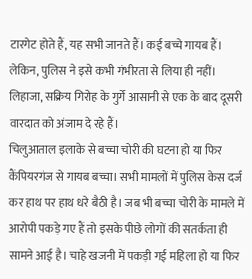टारगेट होते हैं, यह सभी जानते हैं। कई बच्चे गायब हैं। लेकिन, पुलिस ने इसे कभी गंभीरता से लिया ही नहीं। लिहाजा, सक्रिय गिरोह के गुर्गे आसानी से एक के बाद दूसरी वारदात को अंजाम दे रहे हैं।
चिलुआताल इलाके से बच्चा चोरी की घटना हो या फिर कैंपियरगंज से गायब बच्चा। सभी मामलों में पुलिस केस दर्ज कर हाथ पर हाथ धरे बैठी है। जब भी बच्चा चोरी के मामले में आरोपी पकड़े गए हैं तो इसके पीछे लोगों की सतर्कता ही सामने आई है। चाहे खजनी में पकड़ी गई महिला हो या फिर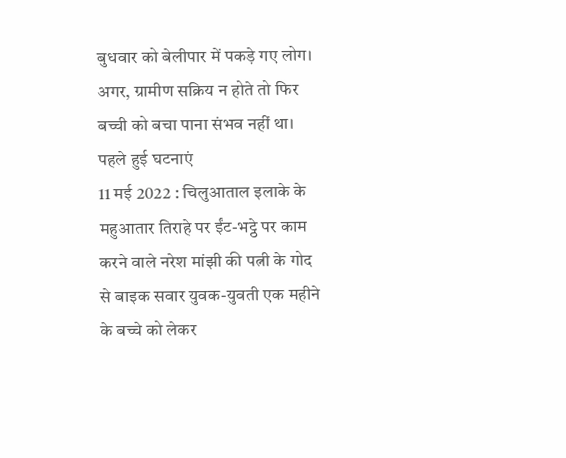बुधवार को बेलीपार में पकड़े गए लोग। अगर, ग्रामीण सक्रिय न होते तो फिर बच्ची को बचा पाना संभव नहीं था।
पहले हुई घटनाएं
11 मई 2022 : चिलुआताल इलाके के महुआतार तिराहे पर ईंट-भट्ठे पर काम करने वाले नरेश मांझी की पत्नी के गोद से बाइक सवार युवक-युवती एक महीने के बच्चे को लेकर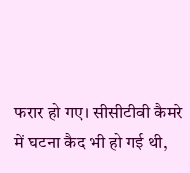फरार हो गए। सीसीटीवी कैमरे में घटना कैद भी हो गई थी,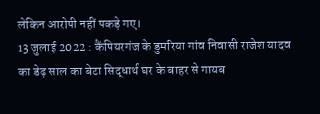लेकिन आरोपी नहीं पकड़े गए।
13 जुलाई 2022 : कैंपियरगंज के डुमरिया गांव निवासी राजेश यादव का डेढ़ साल का बेटा सिद्धार्थ घर के बाहर से गायब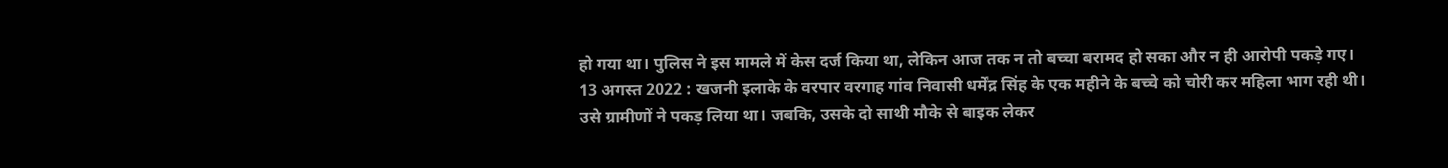हो गया था। पुलिस ने इस मामले में केस दर्ज किया था, लेकिन आज तक न तो बच्चा बरामद हो सका और न ही आरोपी पकड़े गए।
13 अगस्त 2022 : खजनी इलाके के वरपार वरगाह गांव निवासी धर्मेंद्र सिंह के एक महीने के बच्चे को चोरी कर महिला भाग रही थी। उसे ग्रामीणों ने पकड़ लिया था। जबकि, उसके दो साथी मौके से बाइक लेकर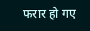फरार हो गए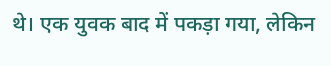थे। एक युवक बाद में पकड़ा गया, लेकिन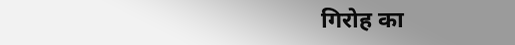गिरोह का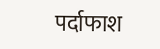पर्दाफाश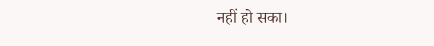नहीं हो सका।